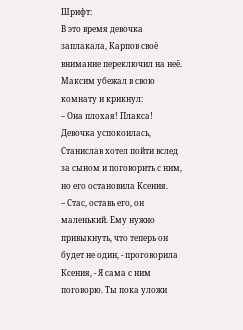Шрифт:
В это время девочка заплакала, Карпов своё внимание переключил на неё. Максим убежал в свою комнату и крикнул:
– Она плохая! Плакса!
Девочка успокоилась, Станислав хотел пойти вслед за сыном и поговорить с ним, но его остановила Ксения.
– Стас, оставь его, он маленький. Ему нужно привыкнуть, что теперь он будет не один, - проговорила Ксения, - Я сама с ним поговорю. Ты пока уложи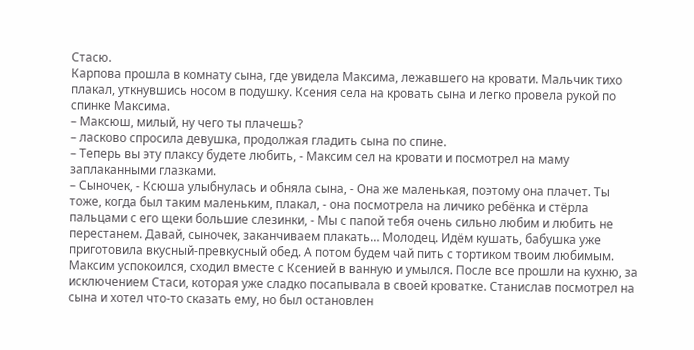Стасю.
Карпова прошла в комнату сына, где увидела Максима, лежавшего на кровати. Мальчик тихо плакал, уткнувшись носом в подушку. Ксения села на кровать сына и легко провела рукой по спинке Максима.
– Максюш, милый, ну чего ты плачешь?
– ласково спросила девушка, продолжая гладить сына по спине.
– Теперь вы эту плаксу будете любить, - Максим сел на кровати и посмотрел на маму заплаканными глазками.
– Сыночек, - Ксюша улыбнулась и обняла сына, - Она же маленькая, поэтому она плачет. Ты тоже, когда был таким маленьким, плакал, - она посмотрела на личико ребёнка и стёрла пальцами с его щеки большие слезинки, - Мы с папой тебя очень сильно любим и любить не перестанем. Давай, сыночек, заканчиваем плакать… Молодец. Идём кушать, бабушка уже приготовила вкусный-превкусный обед. А потом будем чай пить с тортиком твоим любимым.
Максим успокоился, сходил вместе с Ксенией в ванную и умылся. После все прошли на кухню, за исключением Стаси, которая уже сладко посапывала в своей кроватке. Станислав посмотрел на сына и хотел что-то сказать ему, но был остановлен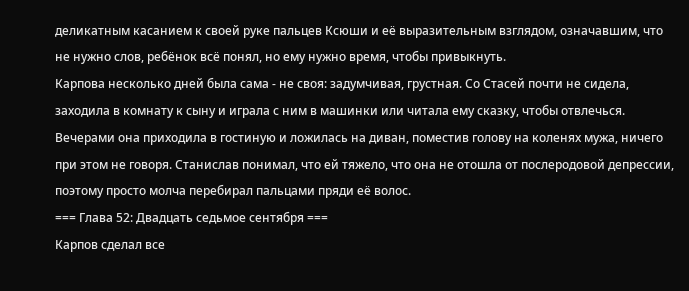деликатным касанием к своей руке пальцев Ксюши и её выразительным взглядом, означавшим, что не нужно слов, ребёнок всё понял, но ему нужно время, чтобы привыкнуть.
Карпова несколько дней была сама - не своя: задумчивая, грустная. Со Стасей почти не сидела, заходила в комнату к сыну и играла с ним в машинки или читала ему сказку, чтобы отвлечься. Вечерами она приходила в гостиную и ложилась на диван, поместив голову на коленях мужа, ничего при этом не говоря. Станислав понимал, что ей тяжело, что она не отошла от послеродовой депрессии, поэтому просто молча перебирал пальцами пряди её волос.
=== Глава 52: Двадцать седьмое сентября ===
Карпов сделал все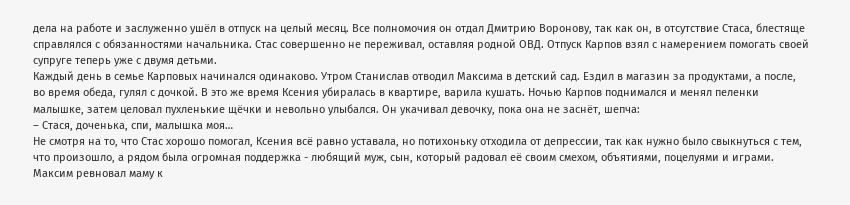дела на работе и заслуженно ушёл в отпуск на целый месяц. Все полномочия он отдал Дмитрию Воронову, так как он, в отсутствие Стаса, блестяще справлялся с обязанностями начальника. Стас совершенно не переживал, оставляя родной ОВД. Отпуск Карпов взял с намерением помогать своей супруге теперь уже с двумя детьми.
Каждый день в семье Карповых начинался одинаково. Утром Станислав отводил Максима в детский сад. Ездил в магазин за продуктами, а после, во время обеда, гулял с дочкой. В это же время Ксения убиралась в квартире, варила кушать. Ночью Карпов поднимался и менял пеленки малышке, затем целовал пухленькие щёчки и невольно улыбался. Он укачивал девочку, пока она не заснёт, шепча:
– Стася, доченька, спи, малышка моя…
Не смотря на то, что Стас хорошо помогал, Ксения всё равно уставала, но потихоньку отходила от депрессии, так как нужно было свыкнуться с тем, что произошло, а рядом была огромная поддержка - любящий муж, сын, который радовал её своим смехом, объятиями, поцелуями и играми.
Максим ревновал маму к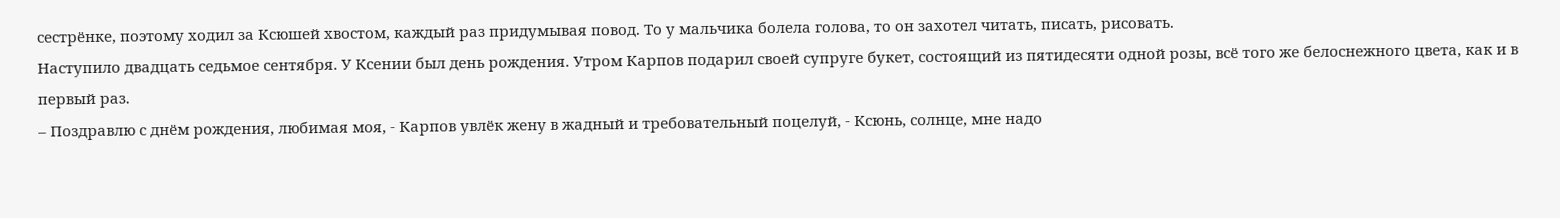сестрёнке, поэтому ходил за Ксюшей хвостом, каждый раз придумывая повод. То у мальчика болела голова, то он захотел читать, писать, рисовать.
Наступило двадцать седьмое сентября. У Ксении был день рождения. Утром Карпов подарил своей супруге букет, состоящий из пятидесяти одной розы, всё того же белоснежного цвета, как и в первый раз.
– Поздравлю с днём рождения, любимая моя, - Карпов увлёк жену в жадный и требовательный поцелуй, - Ксюнь, солнце, мне надо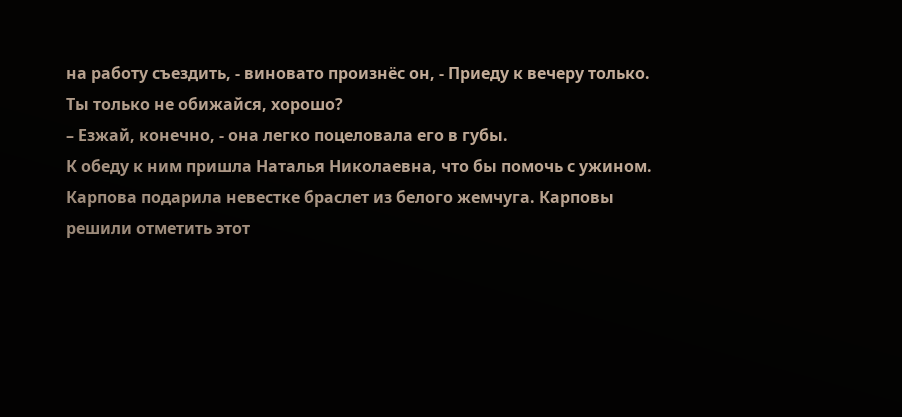на работу съездить, - виновато произнёс он, - Приеду к вечеру только. Ты только не обижайся, хорошо?
– Езжай, конечно, - она легко поцеловала его в губы.
К обеду к ним пришла Наталья Николаевна, что бы помочь с ужином. Карпова подарила невестке браслет из белого жемчуга. Карповы решили отметить этот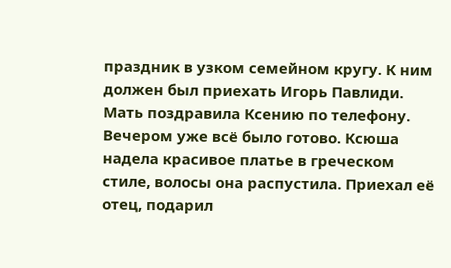праздник в узком семейном кругу. К ним должен был приехать Игорь Павлиди. Мать поздравила Ксению по телефону.
Вечером уже всё было готово. Ксюша надела красивое платье в греческом стиле, волосы она распустила. Приехал её отец, подарил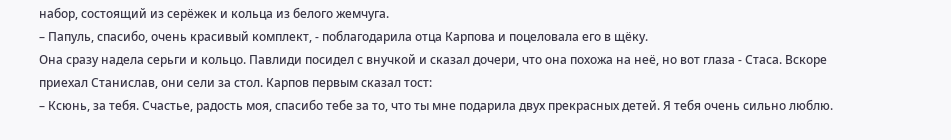набор, состоящий из серёжек и кольца из белого жемчуга.
– Папуль, спасибо, очень красивый комплект, - поблагодарила отца Карпова и поцеловала его в щёку.
Она сразу надела серьги и кольцо. Павлиди посидел с внучкой и сказал дочери, что она похожа на неё, но вот глаза - Стаса. Вскоре приехал Станислав, они сели за стол. Карпов первым сказал тост:
– Ксюнь, за тебя. Счастье, радость моя, спасибо тебе за то, что ты мне подарила двух прекрасных детей. Я тебя очень сильно люблю.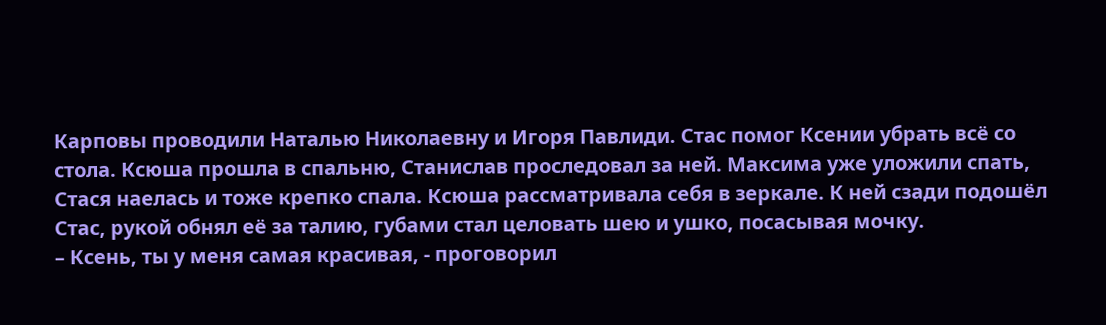Карповы проводили Наталью Николаевну и Игоря Павлиди. Стас помог Ксении убрать всё со стола. Ксюша прошла в спальню, Станислав проследовал за ней. Максима уже уложили спать, Стася наелась и тоже крепко спала. Ксюша рассматривала себя в зеркале. К ней сзади подошёл Стас, рукой обнял её за талию, губами стал целовать шею и ушко, посасывая мочку.
– Ксень, ты у меня самая красивая, - проговорил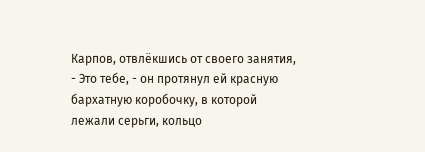Карпов, отвлёкшись от своего занятия, - Это тебе, - он протянул ей красную бархатную коробочку, в которой лежали серьги, кольцо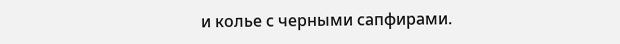и колье с черными сапфирами.